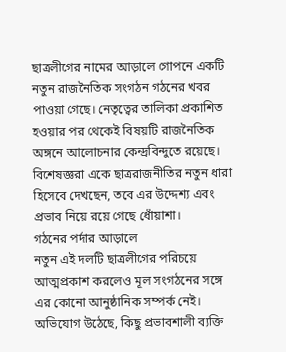ছাত্রলীগের নামের আড়ালে গোপনে একটি নতুন রাজনৈতিক সংগঠন গঠনের খবর পাওয়া গেছে। নেতৃত্বের তালিকা প্রকাশিত হওয়ার পর থেকেই বিষয়টি রাজনৈতিক অঙ্গনে আলোচনার কেন্দ্রবিন্দুতে রয়েছে। বিশেষজ্ঞরা একে ছাত্ররাজনীতির নতুন ধারা হিসেবে দেখছেন, তবে এর উদ্দেশ্য এবং প্রভাব নিয়ে রয়ে গেছে ধোঁয়াশা।
গঠনের পর্দার আড়ালে
নতুন এই দলটি ছাত্রলীগের পরিচয়ে আত্মপ্রকাশ করলেও মূল সংগঠনের সঙ্গে এর কোনো আনুষ্ঠানিক সম্পর্ক নেই। অভিযোগ উঠেছে, কিছু প্রভাবশালী ব্যক্তি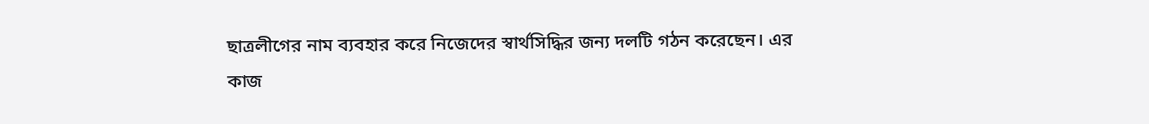ছাত্রলীগের নাম ব্যবহার করে নিজেদের স্বার্থসিদ্ধির জন্য দলটি গঠন করেছেন। এর কাজ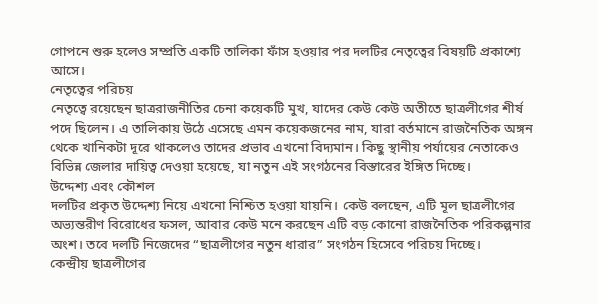গোপনে শুরু হলেও সম্প্রতি একটি তালিকা ফাঁস হওয়ার পর দলটির নেতৃত্বের বিষয়টি প্রকাশ্যে আসে।
নেতৃত্বের পরিচয়
নেতৃত্বে রয়েছেন ছাত্ররাজনীতির চেনা কয়েকটি মুখ, যাদের কেউ কেউ অতীতে ছাত্রলীগের শীর্ষ পদে ছিলেন। এ তালিকায় উঠে এসেছে এমন কয়েকজনের নাম, যারা বর্তমানে রাজনৈতিক অঙ্গন থেকে খানিকটা দূরে থাকলেও তাদের প্রভাব এখনো বিদ্যমান। কিছু স্থানীয় পর্যায়ের নেতাকেও বিভিন্ন জেলার দায়িত্ব দেওয়া হয়েছে, যা নতুন এই সংগঠনের বিস্তারের ইঙ্গিত দিচ্ছে।
উদ্দেশ্য এবং কৌশল
দলটির প্রকৃত উদ্দেশ্য নিয়ে এখনো নিশ্চিত হওয়া যায়নি। কেউ বলছেন, এটি মূল ছাত্রলীগের অভ্যন্তরীণ বিরোধের ফসল, আবার কেউ মনে করছেন এটি বড় কোনো রাজনৈতিক পরিকল্পনার অংশ। তবে দলটি নিজেদের “ছাত্রলীগের নতুন ধারার” সংগঠন হিসেবে পরিচয় দিচ্ছে।
কেন্দ্রীয় ছাত্রলীগের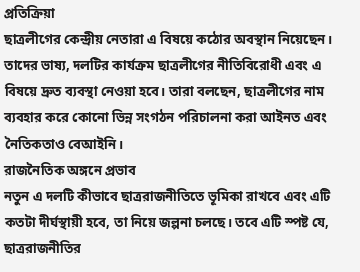প্রতিক্রিয়া
ছাত্রলীগের কেন্দ্রীয় নেতারা এ বিষয়ে কঠোর অবস্থান নিয়েছেন। তাদের ভাষ্য, দলটির কার্যক্রম ছাত্রলীগের নীতিবিরোধী এবং এ বিষয়ে দ্রুত ব্যবস্থা নেওয়া হবে। তারা বলছেন, ছাত্রলীগের নাম ব্যবহার করে কোনো ভিন্ন সংগঠন পরিচালনা করা আইনত এবং নৈতিকতাও বেআইনি।
রাজনৈতিক অঙ্গনে প্রভাব
নতুন এ দলটি কীভাবে ছাত্ররাজনীতিতে ভূমিকা রাখবে এবং এটি কতটা দীর্ঘস্থায়ী হবে, তা নিয়ে জল্পনা চলছে। তবে এটি স্পষ্ট যে, ছাত্ররাজনীতির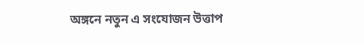অঙ্গনে নতুন এ সংযোজন উত্তাপ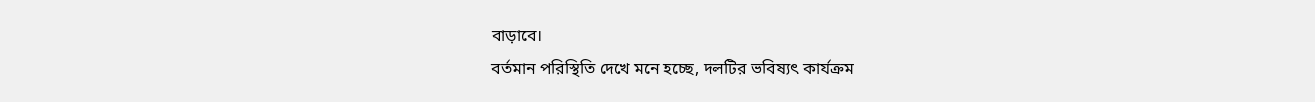বাড়াবে।
বর্তমান পরিস্থিতি দেখে মনে হচ্ছে, দলটির ভবিষ্যৎ কার্যক্রম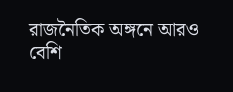রাজনৈতিক অঙ্গনে আরও বেশি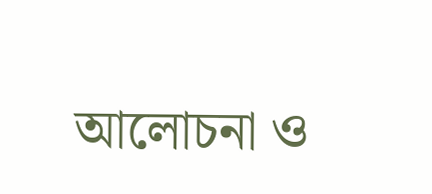আলোচনা ও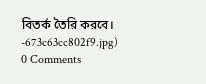বিতর্ক তৈরি করবে।
-673c63cc802f9.jpg)
0 Comments